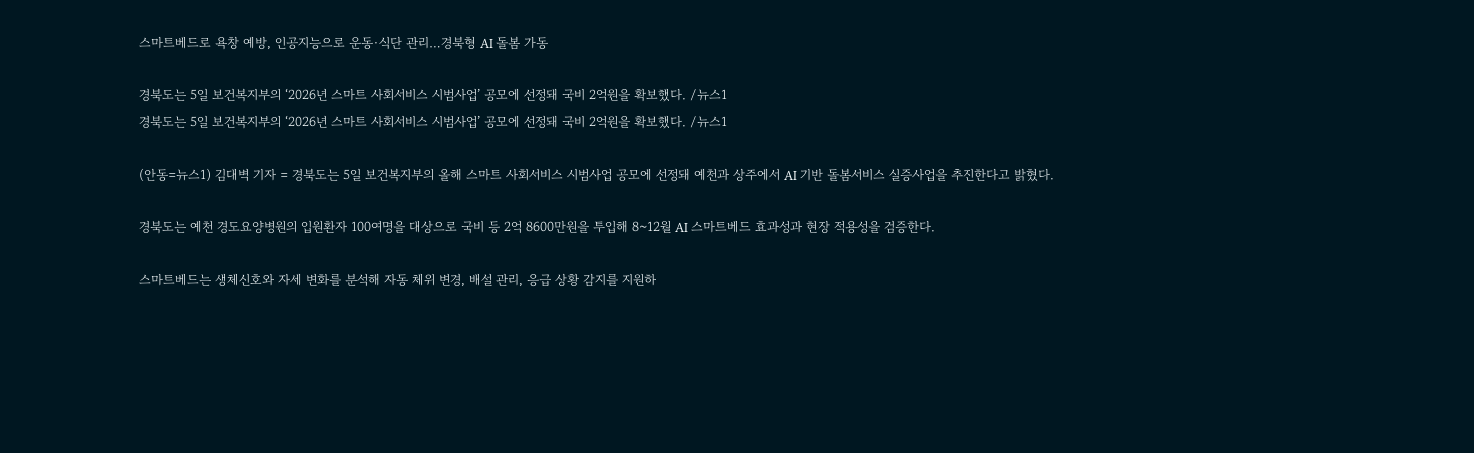스마트베드로 욕창 예방, 인공지능으로 운동·식단 관리…경북형 AI 돌봄 가동

경북도는 5일 보건복지부의 ‘2026년 스마트 사회서비스 시범사업’ 공모에 선정돼 국비 2억원을 확보했다. /뉴스1
경북도는 5일 보건복지부의 ‘2026년 스마트 사회서비스 시범사업’ 공모에 선정돼 국비 2억원을 확보했다. /뉴스1

(안동=뉴스1) 김대벽 기자 = 경북도는 5일 보건복지부의 올해 스마트 사회서비스 시범사업 공모에 선정돼 예천과 상주에서 AI 기반 돌봄서비스 실증사업을 추진한다고 밝혔다.

경북도는 예천 경도요양병원의 입원환자 100여명을 대상으로 국비 등 2억 8600만원을 투입해 8~12월 AI 스마트베드 효과성과 현장 적용성을 검증한다.

스마트베드는 생체신호와 자세 변화를 분석해 자동 체위 변경, 배설 관리, 응급 상황 감지를 지원하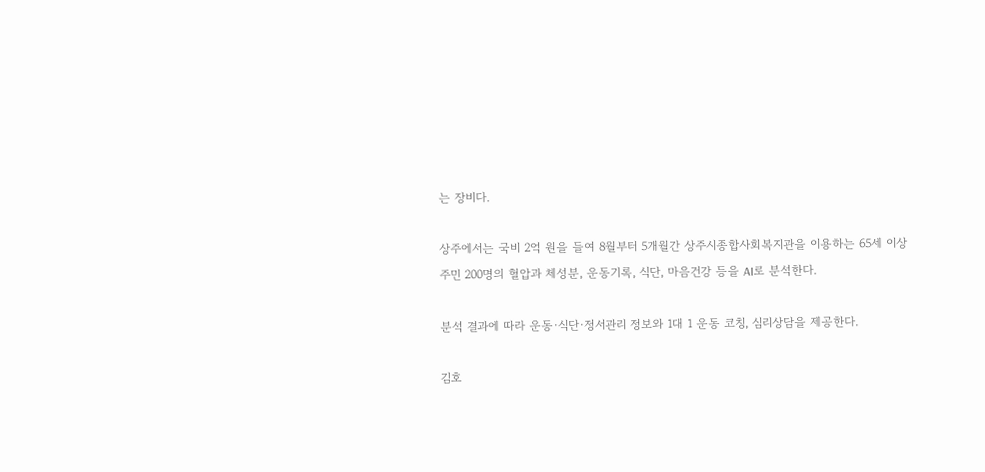는 장비다.

상주에서는 국비 2억 원을 들여 8월부터 5개월간 상주시종합사회복지관을 이용하는 65세 이상 주민 200명의 혈압과 체성분, 운동기록, 식단, 마음건강 등을 AI로 분석한다.

분석 결과에 따라 운동·식단·정서관리 정보와 1대 1 운동 코칭, 심리상담을 제공한다.

김호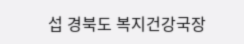섭 경북도 복지건강국장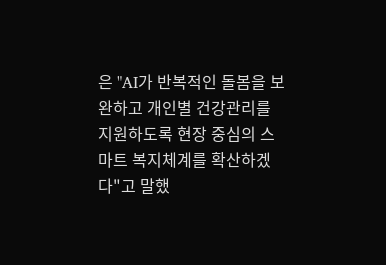은 "AI가 반복적인 돌봄을 보완하고 개인별 건강관리를 지원하도록 현장 중심의 스마트 복지체계를 확산하겠다"고 말했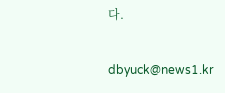다.

dbyuck@news1.kr